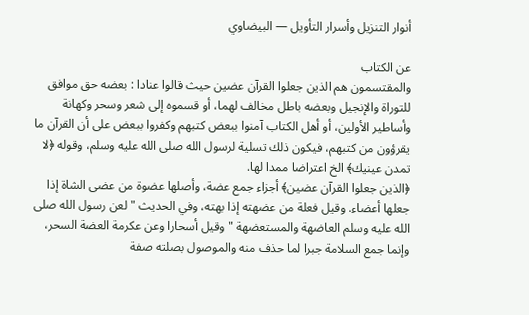أنوار التنزيل وأسرار التأويل — البيضاوي

عن الكتاب
والمقتسمون هم الذين جعلوا القرآن عضين حيث قالوا عنادا : بعضه حق موافق للتوراة والإنجيل وبعضه باطل مخالف لهما، أو قسموه إلى شعر وسحر وكهانة وأساطير الأولين، أو أهل الكتاب آمنوا ببعض كتبهم وكفروا ببعض على أن القرآن ما يقرؤون من كتبهم، فيكون ذلك تسلية لرسول الله صلى الله عليه وسلم، وقوله ﴿لا تمدن عينيك﴾ الخ اعتراضا ممدا لها.
﴿الذين جعلوا القرآن عضين﴾ أجزاء جمع عضة، وأصلها عضوة من عضى الشاة إذا جعلها أعضاء. وقيل فعلة من عضهته إذا بهته، وفي الحديث " لعن رسول الله صلى الله عليه وسلم العاضهة والمستعضهة " وقيل أسحارا وعن عكرمة العضة السحر، وإنما جمع السلامة جبرا لما حذف منه والموصول بصلته صفة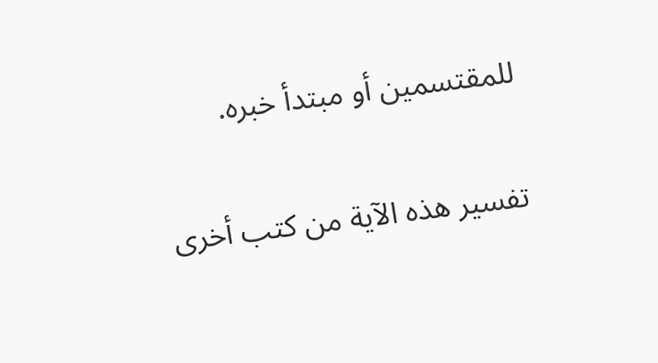للمقتسمين أو مبتدأ خبره.

تفسير هذه الآية من كتب أخرى